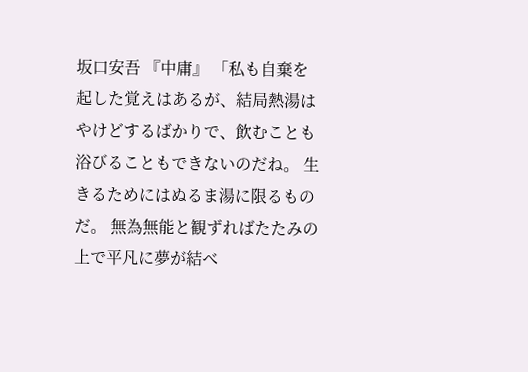坂口安吾 『中庸』 「私も自棄を起した覚えはあるが、結局熱湯はやけどするばかりで、飲むことも浴びることもできないのだね。 生きるためにはぬるま湯に限るものだ。 無為無能と観ずればたたみの上で平凡に夢が結べ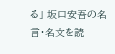る」 坂口安吾の名言・名文を読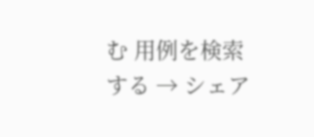む 用例を検索する → シェア